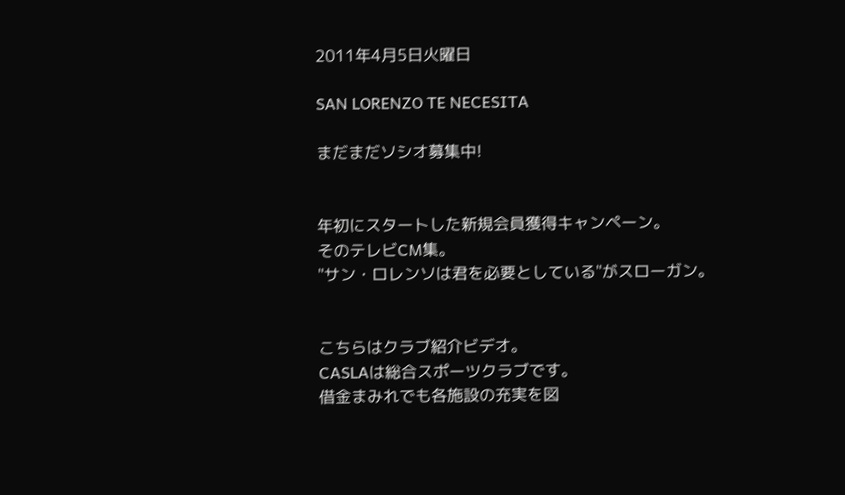2011年4月5日火曜日

SAN LORENZO TE NECESITA

まだまだソシオ募集中!


年初にスタートした新規会員獲得キャンペーン。
そのテレビCM集。
"サン・ロレンソは君を必要としている"がスローガン。


こちらはクラブ紹介ビデオ。
CASLAは総合スポーツクラブです。
借金まみれでも各施設の充実を図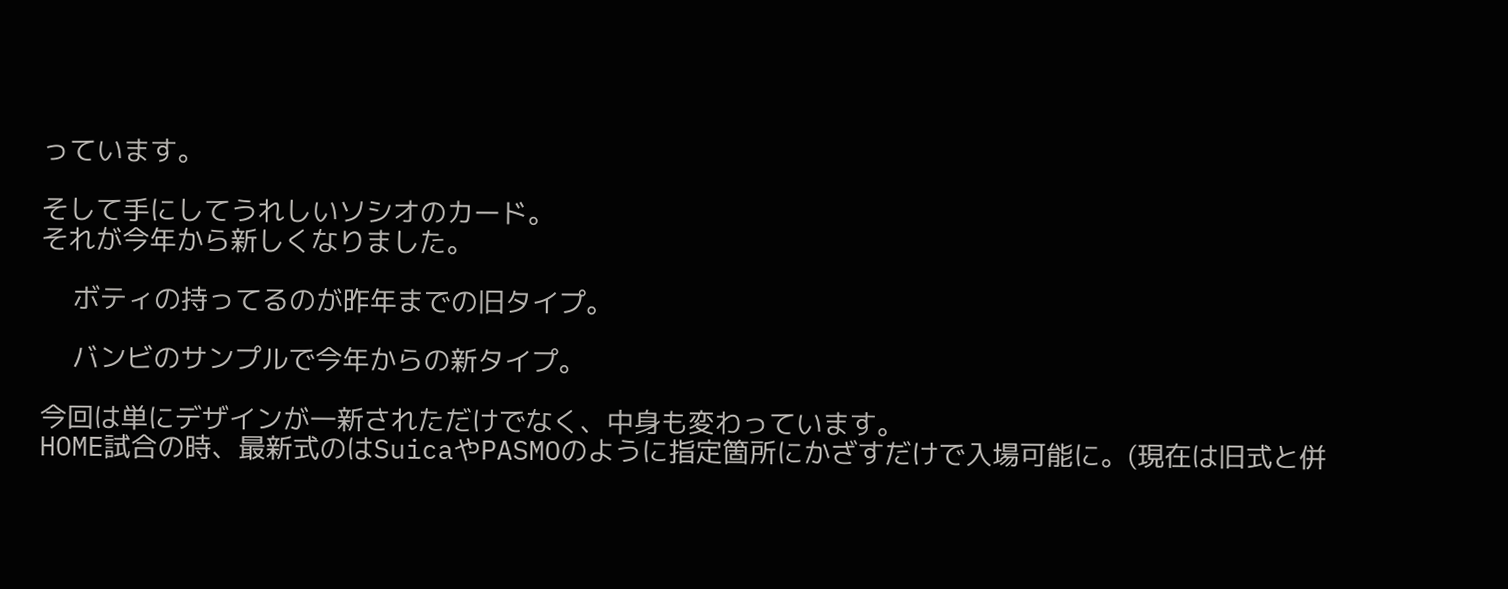っています。

そして手にしてうれしいソシオのカード。
それが今年から新しくなりました。

    ボティの持ってるのが昨年までの旧タイプ。

    バンビのサンプルで今年からの新タイプ。

今回は単にデザインが一新されただけでなく、中身も変わっています。
HOME試合の時、最新式のはSuicaやPASMOのように指定箇所にかざすだけで入場可能に。(現在は旧式と併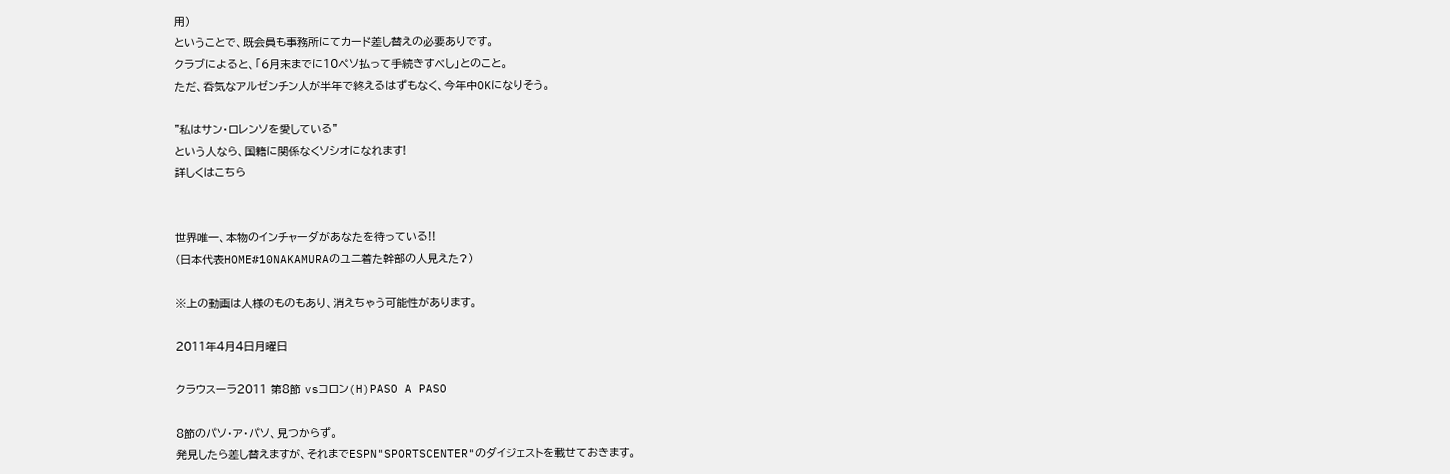用)
ということで、既会員も事務所にてカード差し替えの必要ありです。
クラブによると、「6月末までに10ペソ払って手続きすべし」とのこと。
ただ、呑気なアルゼンチン人が半年で終えるはずもなく、今年中OKになりそう。

"私はサン・ロレンソを愛している"
という人なら、国籍に関係なくソシオになれます!
詳しくはこちら


世界唯一、本物のインチャーダがあなたを待っている!!
(日本代表HOME#10NAKAMURAのユニ着た幹部の人見えた?)

※上の動画は人様のものもあり、消えちゃう可能性があります。

2011年4月4日月曜日

クラウスーラ2011 第8節 vsコロン(H)PASO A PASO

8節のパソ・ア・パソ、見つからず。
発見したら差し替えますが、それまでESPN"SPORTSCENTER"のダイジェストを載せておきます。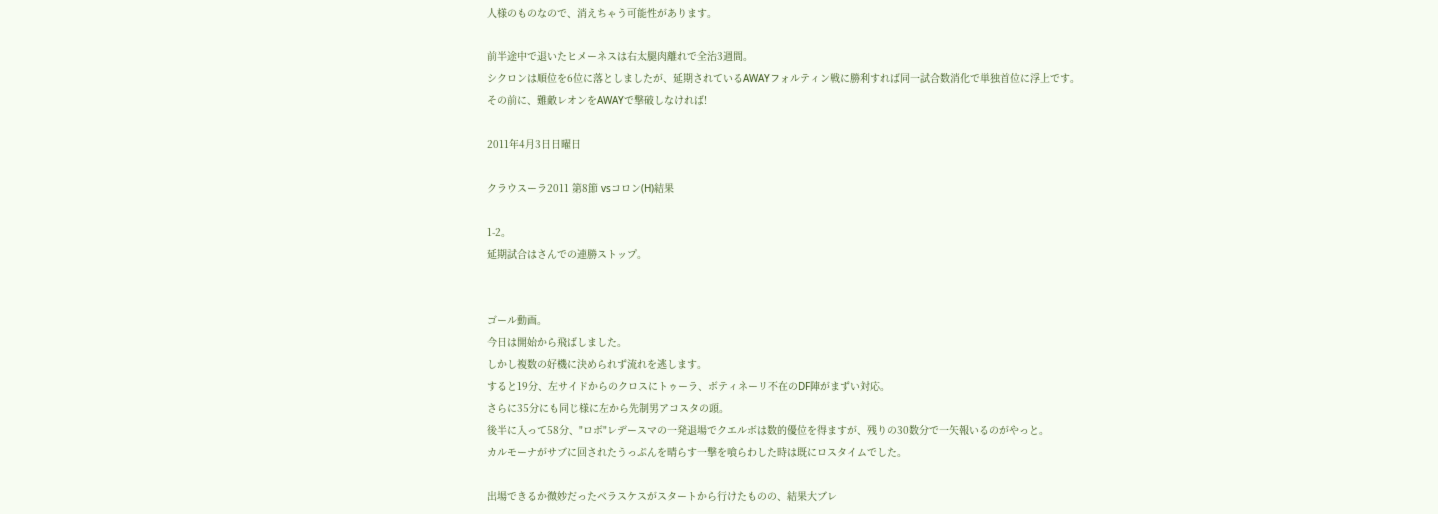人様のものなので、消えちゃう可能性があります。

前半途中で退いたヒメーネスは右太腿肉離れで全治3週間。
シクロンは順位を6位に落としましたが、延期されているAWAYフォルティン戦に勝利すれば同一試合数消化で単独首位に浮上です。
その前に、難敵レオンをAWAYで撃破しなければ!

2011年4月3日日曜日

クラウスーラ2011 第8節 vsコロン(H)結果

1-2。
延期試合はさんでの連勝ストップ。


ゴール動画。
今日は開始から飛ばしました。
しかし複数の好機に決められず流れを逃します。
すると19分、左サイドからのクロスにトゥーラ、ボティネーリ不在のDF陣がまずい対応。
さらに35分にも同じ様に左から先制男アコスタの頭。
後半に入って58分、"ロボ"レデースマの一発退場でクエルボは数的優位を得ますが、残りの30数分で一矢報いるのがやっと。
カルモーナがサブに回されたうっぷんを晴らす一撃を喰らわした時は既にロスタイムでした。

出場できるか微妙だったベラスケスがスタートから行けたものの、結果大ブレ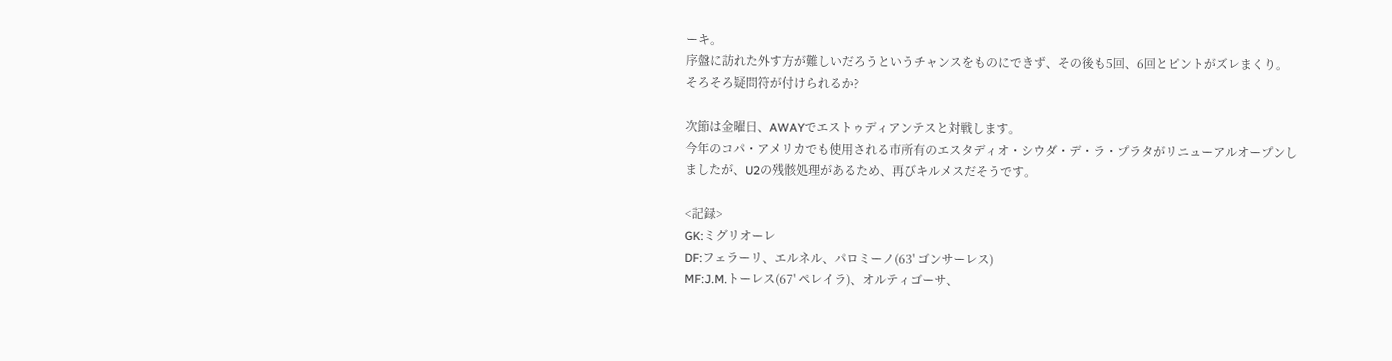ーキ。
序盤に訪れた外す方が難しいだろうというチャンスをものにできず、その後も5回、6回とピントがズレまくり。
そろそろ疑問符が付けられるか?

次節は金曜日、AWAYでエストゥディアンテスと対戦します。
今年のコパ・アメリカでも使用される市所有のエスタディオ・シウダ・デ・ラ・プラタがリニューアルオープンしましたが、U2の残骸処理があるため、再びキルメスだそうです。

<記録>
GK:ミグリオーレ
DF:フェラーリ、エルネル、パロミーノ(63' ゴンサーレス)
MF:J.M.トーレス(67' ペレイラ)、オルティゴーサ、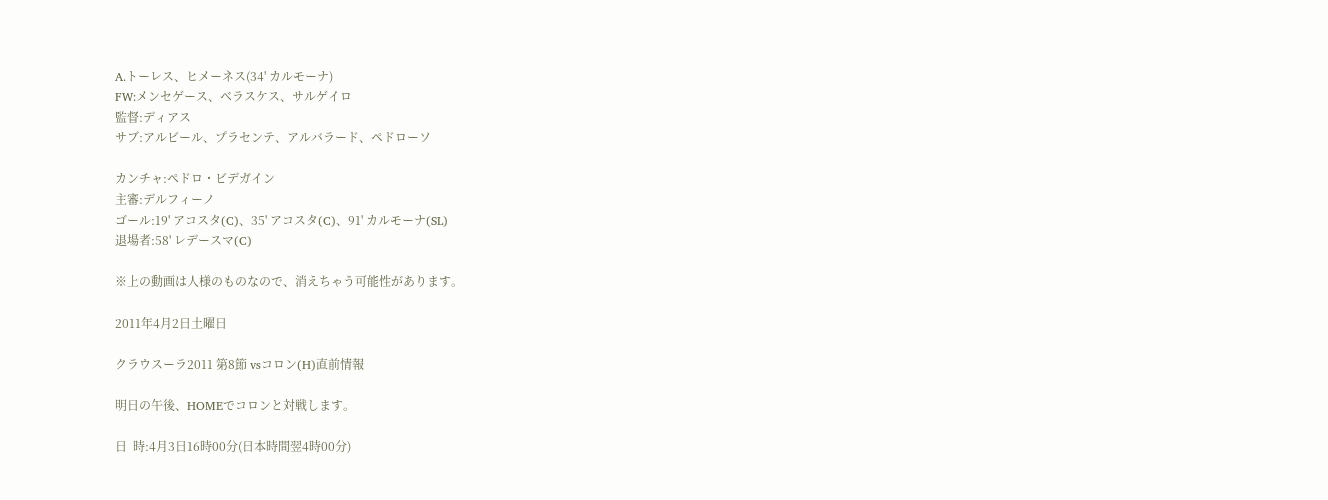A.トーレス、ヒメーネス(34' カルモーナ)
FW:メンセゲース、ベラスケス、サルゲイロ
監督:ディアス
サブ:アルビール、プラセンテ、アルバラード、ペドローソ

カンチャ:ペドロ・ビデガイン
主審:デルフィーノ
ゴール:19' アコスタ(C)、35' アコスタ(C)、91' カルモーナ(SL)
退場者:58' レデースマ(C)

※上の動画は人様のものなので、消えちゃう可能性があります。

2011年4月2日土曜日

クラウスーラ2011 第8節 vsコロン(H)直前情報

明日の午後、HOMEでコロンと対戦します。

日  時:4月3日16時00分(日本時間翌4時00分)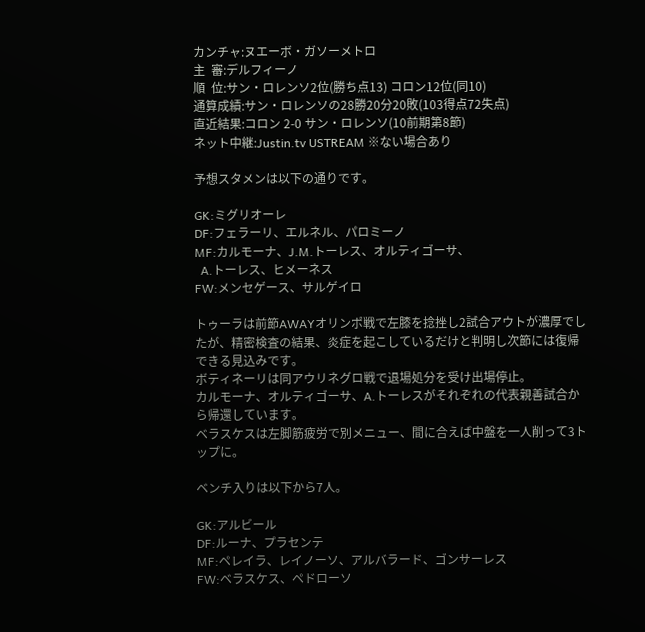カンチャ:ヌエーボ・ガソーメトロ
主  審:デルフィーノ
順  位:サン・ロレンソ2位(勝ち点13) コロン12位(同10)
通算成績:サン・ロレンソの28勝20分20敗(103得点72失点)
直近結果:コロン 2-0 サン・ロレンソ(10前期第8節)
ネット中継:Justin.tv USTREAM ※ない場合あり

予想スタメンは以下の通りです。

GK:ミグリオーレ
DF:フェラーリ、エルネル、パロミーノ
MF:カルモーナ、J.M.トーレス、オルティゴーサ、
  A.トーレス、ヒメーネス
FW:メンセゲース、サルゲイロ

トゥーラは前節AWAYオリンポ戦で左膝を捻挫し2試合アウトが濃厚でしたが、精密検査の結果、炎症を起こしているだけと判明し次節には復帰できる見込みです。
ボティネーリは同アウリネグロ戦で退場処分を受け出場停止。
カルモーナ、オルティゴーサ、A.トーレスがそれぞれの代表親善試合から帰還しています。
ベラスケスは左脚筋疲労で別メニュー、間に合えば中盤を一人削って3トップに。

ベンチ入りは以下から7人。

GK:アルビール
DF:ルーナ、プラセンテ
MF:ペレイラ、レイノーソ、アルバラード、ゴンサーレス
FW:ベラスケス、ペドローソ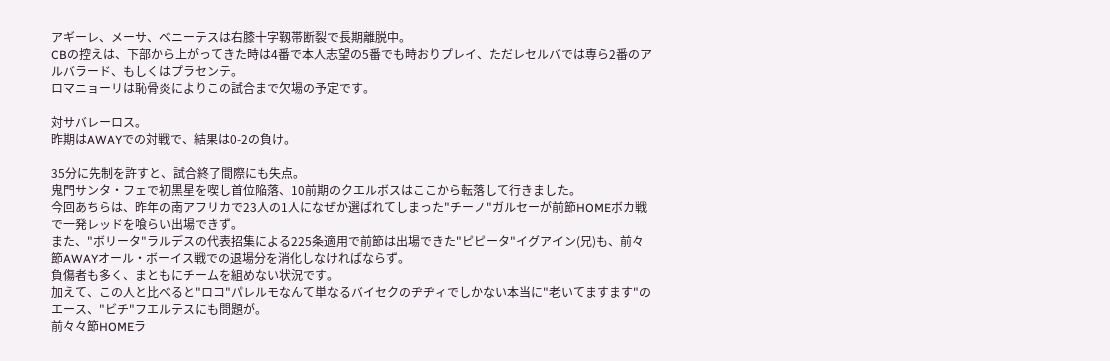アギーレ、メーサ、ベニーテスは右膝十字靱帯断裂で長期離脱中。
CBの控えは、下部から上がってきた時は4番で本人志望の5番でも時おりプレイ、ただレセルバでは専ら2番のアルバラード、もしくはプラセンテ。
ロマニョーリは恥骨炎によりこの試合まで欠場の予定です。

対サバレーロス。
昨期はAWAYでの対戦で、結果は0-2の負け。

35分に先制を許すと、試合終了間際にも失点。
鬼門サンタ・フェで初黒星を喫し首位陥落、10前期のクエルボスはここから転落して行きました。
今回あちらは、昨年の南アフリカで23人の1人になぜか選ばれてしまった"チーノ"ガルセーが前節HOMEボカ戦で一発レッドを喰らい出場できず。
また、"ボリータ"ラルデスの代表招集による225条適用で前節は出場できた"ピピータ"イグアイン(兄)も、前々節AWAYオール・ボーイス戦での退場分を消化しなければならず。
負傷者も多く、まともにチームを組めない状況です。
加えて、この人と比べると"ロコ"パレルモなんて単なるバイセクのヂヂィでしかない本当に"老いてますます"のエース、"ビチ"フエルテスにも問題が。
前々々節HOMEラ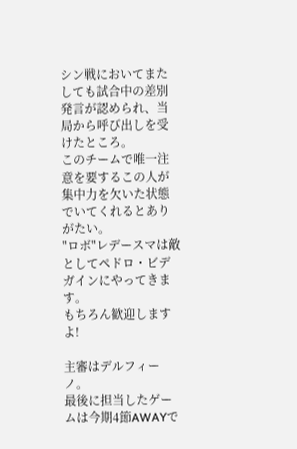シン戦においてまたしても試合中の差別発言が認められ、当局から呼び出しを受けたところ。
このチームで唯一注意を要するこの人が集中力を欠いた状態でいてくれるとありがたい。
"ロボ"レデースマは敵としてペドロ・ビデガインにやってきます。
もちろん歓迎しますよ!

主審はデルフィーノ。
最後に担当したゲームは今期4節AWAYで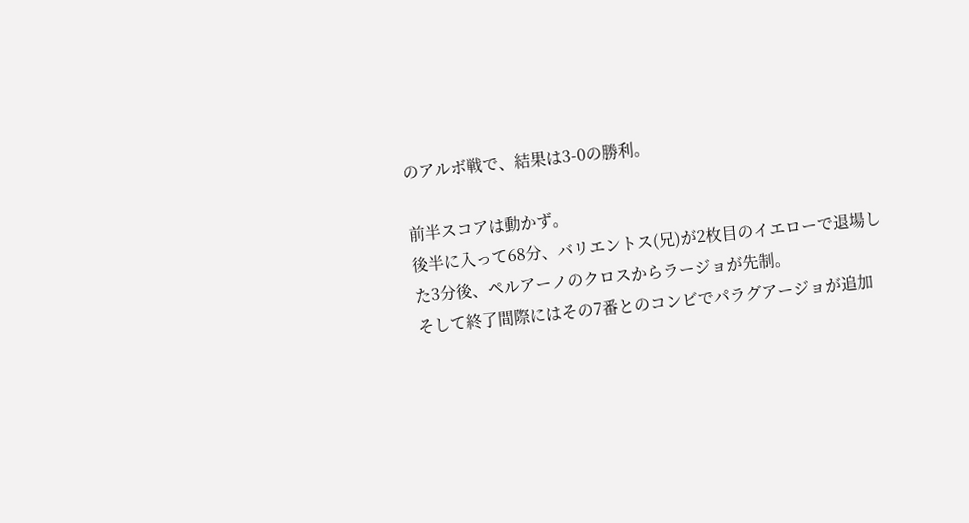のアルボ戦で、結果は3-0の勝利。

前半スコアは動かず。
後半に入って68分、バリエントス(兄)が2枚目のイエローで退場した3分後、ペルアーノのクロスからラージョが先制。
そして終了間際にはその7番とのコンビでパラグアージョが追加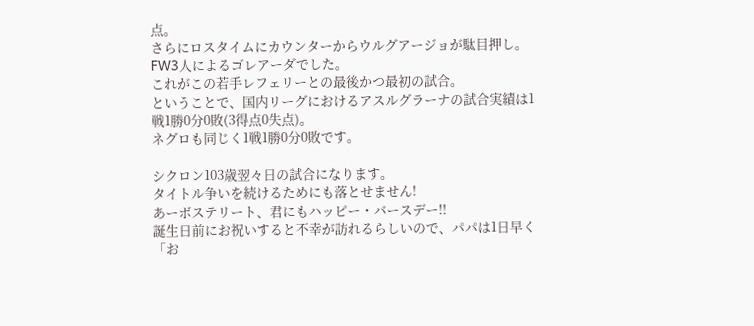点。
さらにロスタイムにカウンターからウルグアージョが駄目押し。
FW3人によるゴレアーダでした。
これがこの若手レフェリーとの最後かつ最初の試合。
ということで、国内リーグにおけるアスルグラーナの試合実績は1戦1勝0分0敗(3得点0失点)。
ネグロも同じく1戦1勝0分0敗です。

シクロン103歳翌々日の試合になります。
タイトル争いを続けるためにも落とせません!
あーボステリート、君にもハッピー・バースデー!!
誕生日前にお祝いすると不幸が訪れるらしいので、パパは1日早く「お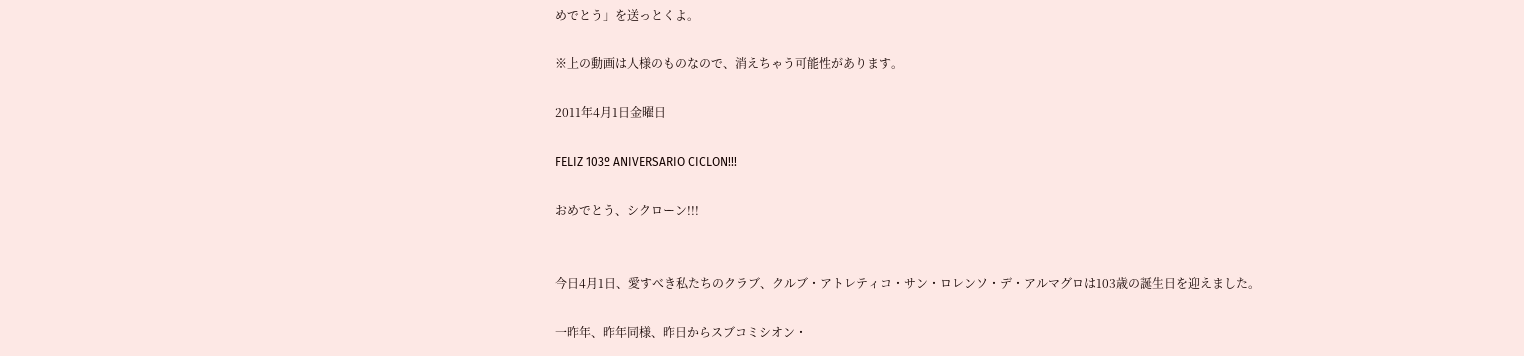めでとう」を送っとくよ。

※上の動画は人様のものなので、消えちゃう可能性があります。

2011年4月1日金曜日

FELIZ 103º ANIVERSARIO CICLON!!!

おめでとう、シクローン!!!


今日4月1日、愛すべき私たちのクラブ、クルブ・アトレティコ・サン・ロレンソ・デ・アルマグロは103歳の誕生日を迎えました。

一昨年、昨年同様、昨日からスブコミシオン・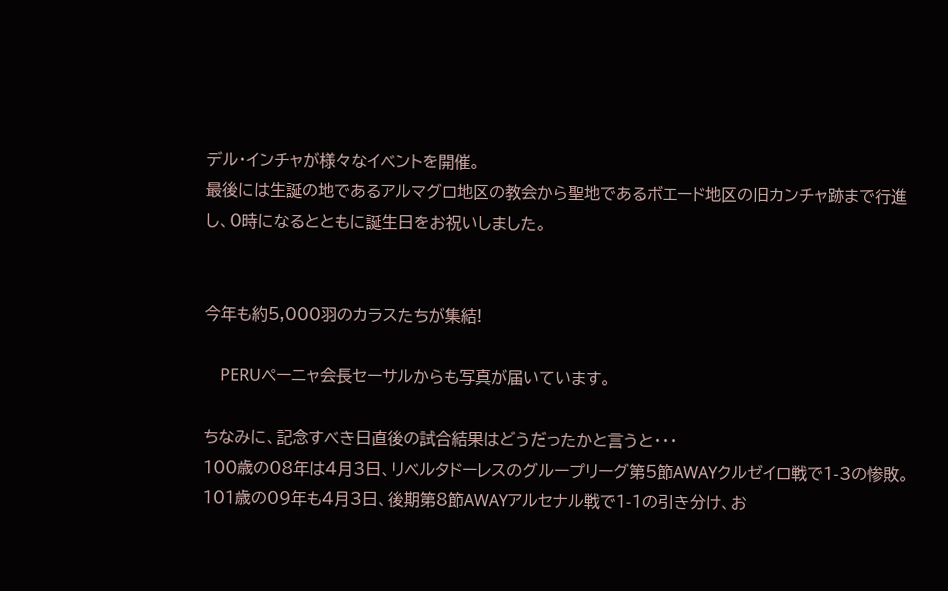デル・インチャが様々なイベントを開催。
最後には生誕の地であるアルマグロ地区の教会から聖地であるボエード地区の旧カンチャ跡まで行進し、0時になるとともに誕生日をお祝いしました。


今年も約5,000羽のカラスたちが集結!

    PERUペーニャ会長セーサルからも写真が届いています。

ちなみに、記念すべき日直後の試合結果はどうだったかと言うと・・・
100歳の08年は4月3日、リベルタドーレスのグループリーグ第5節AWAYクルゼイロ戦で1-3の惨敗。
101歳の09年も4月3日、後期第8節AWAYアルセナル戦で1-1の引き分け、お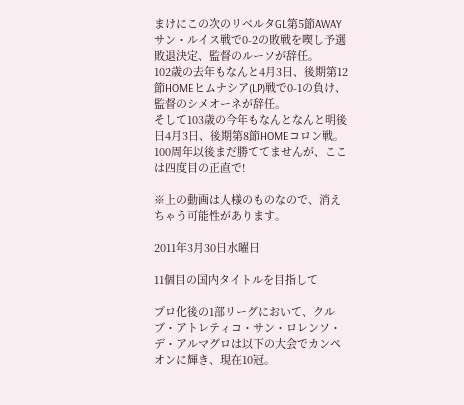まけにこの次のリベルタGL第5節AWAYサン・ルイス戦で0-2の敗戦を喫し予選敗退決定、監督のルーソが辞任。
102歳の去年もなんと4月3日、後期第12節HOMEヒムナシア(LP)戦で0-1の負け、監督のシメオーネが辞任。
そして103歳の今年もなんとなんと明後日4月3日、後期第8節HOMEコロン戦。
100周年以後まだ勝ててませんが、ここは四度目の正直で!

※上の動画は人様のものなので、消えちゃう可能性があります。

2011年3月30日水曜日

11個目の国内タイトルを目指して

プロ化後の1部リーグにおいて、クルブ・アトレティコ・サン・ロレンソ・デ・アルマグロは以下の大会でカンペオンに輝き、現在10冠。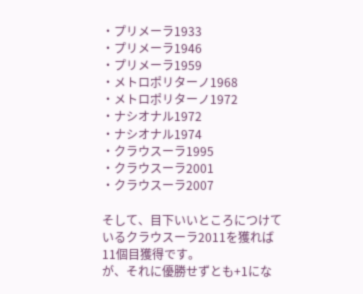・プリメーラ1933
・プリメーラ1946
・プリメーラ1959
・メトロポリターノ1968
・メトロポリターノ1972
・ナシオナル1972
・ナシオナル1974
・クラウスーラ1995
・クラウスーラ2001
・クラウスーラ2007

そして、目下いいところにつけているクラウスーラ2011を獲れば11個目獲得です。
が、それに優勝せずとも+1にな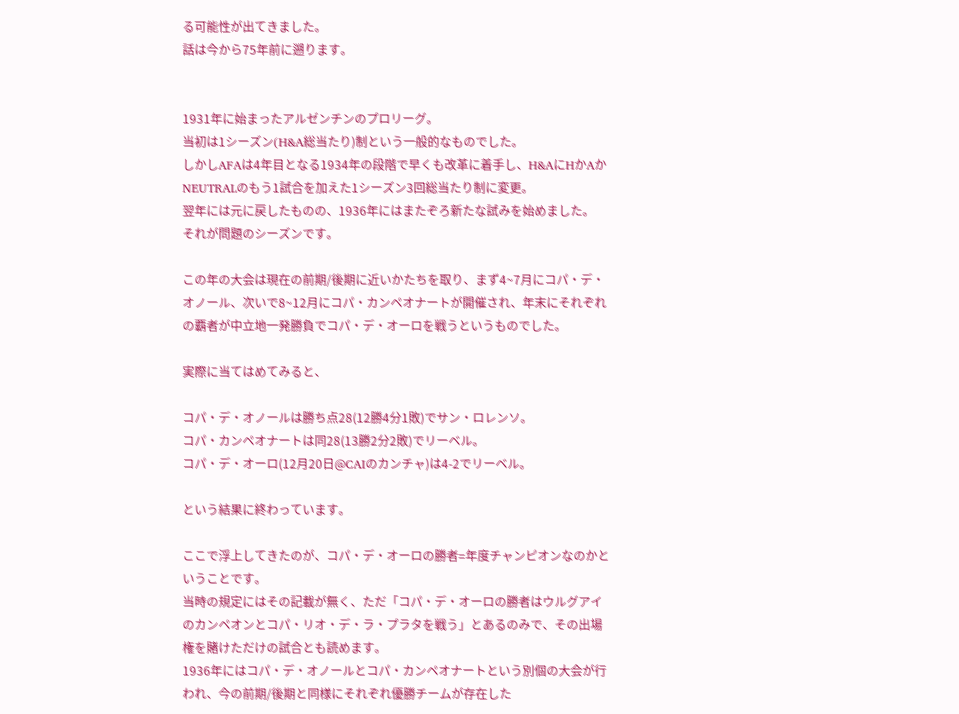る可能性が出てきました。
話は今から75年前に遡ります。


1931年に始まったアルゼンチンのプロリーグ。
当初は1シーズン(H&A総当たり)制という一般的なものでした。
しかしAFAは4年目となる1934年の段階で早くも改革に着手し、H&AにHかAかNEUTRALのもう1試合を加えた1シーズン3回総当たり制に変更。
翌年には元に戻したものの、1936年にはまたぞろ新たな試みを始めました。
それが問題のシーズンです。

この年の大会は現在の前期/後期に近いかたちを取り、まず4~7月にコパ・デ・オノール、次いで8~12月にコパ・カンペオナートが開催され、年末にそれぞれの覇者が中立地一発勝負でコパ・デ・オーロを戦うというものでした。

実際に当てはめてみると、

コパ・デ・オノールは勝ち点28(12勝4分1敗)でサン・ロレンソ。
コパ・カンペオナートは同28(13勝2分2敗)でリーベル。
コパ・デ・オーロ(12月20日@CAIのカンチャ)は4-2でリーベル。

という結果に終わっています。

ここで浮上してきたのが、コパ・デ・オーロの勝者=年度チャンピオンなのかということです。
当時の規定にはその記載が無く、ただ「コパ・デ・オーロの勝者はウルグアイのカンペオンとコパ・リオ・デ・ラ・プラタを戦う」とあるのみで、その出場権を賭けただけの試合とも読めます。
1936年にはコパ・デ・オノールとコパ・カンペオナートという別個の大会が行われ、今の前期/後期と同様にそれぞれ優勝チームが存在した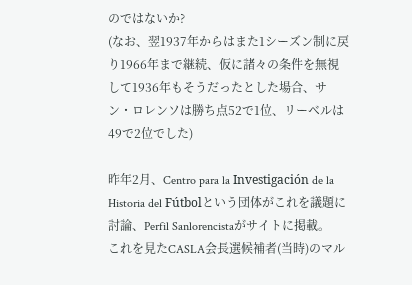のではないか?
(なお、翌1937年からはまた1シーズン制に戻り1966年まで継続、仮に諸々の条件を無視して1936年もそうだったとした場合、サン・ロレンソは勝ち点52で1位、リーベルは49で2位でした)

昨年2月、Centro para la Investigación de la Historia del Fútbolという団体がこれを議題に討論、Perfil Sanlorencistaがサイトに掲載。
これを見たCASLA会長選候補者(当時)のマル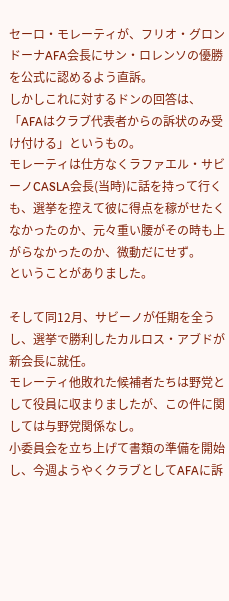セーロ・モレーティが、フリオ・グロンドーナAFA会長にサン・ロレンソの優勝を公式に認めるよう直訴。
しかしこれに対するドンの回答は、「AFAはクラブ代表者からの訴状のみ受け付ける」というもの。
モレーティは仕方なくラファエル・サビーノCASLA会長(当時)に話を持って行くも、選挙を控えて彼に得点を稼がせたくなかったのか、元々重い腰がその時も上がらなかったのか、微動だにせず。
ということがありました。

そして同12月、サビーノが任期を全うし、選挙で勝利したカルロス・アブドが新会長に就任。
モレーティ他敗れた候補者たちは野党として役員に収まりましたが、この件に関しては与野党関係なし。
小委員会を立ち上げて書類の準備を開始し、今週ようやくクラブとしてAFAに訴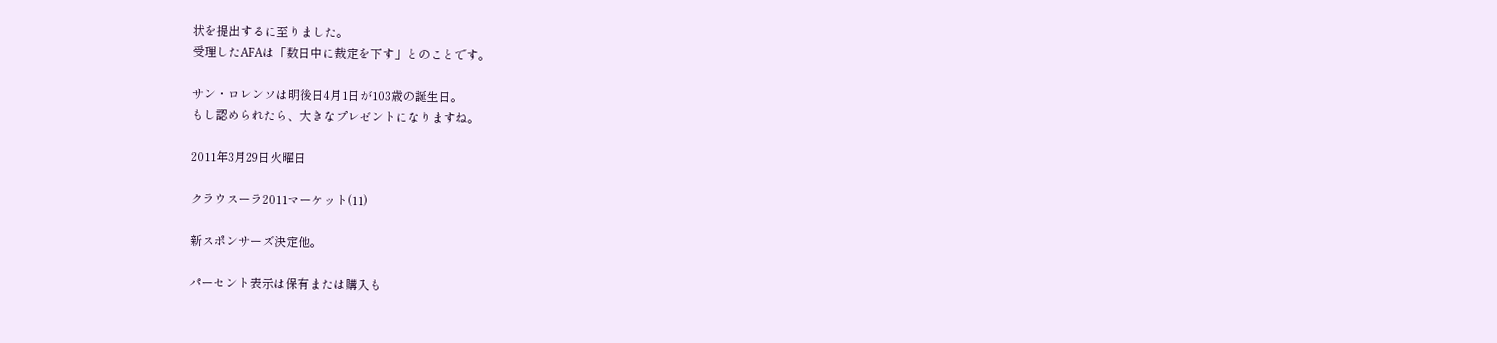状を提出するに至りました。
受理したAFAは「数日中に裁定を下す」とのことです。

サン・ロレンソは明後日4月1日が103歳の誕生日。
もし認められたら、大きなプレゼントになりますね。

2011年3月29日火曜日

クラウスーラ2011マーケット(11)

新スポンサーズ決定他。

パーセント表示は保有または購入も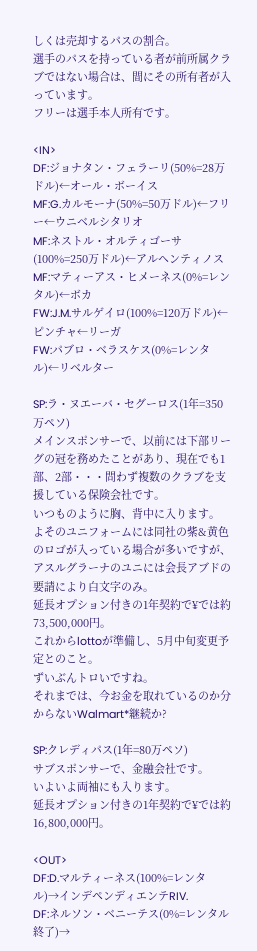しくは売却するパスの割合。
選手のパスを持っている者が前所属クラブではない場合は、間にその所有者が入っています。
フリーは選手本人所有です。

<IN>
DF:ジョナタン・フェラーリ(50%=28万ドル)←オール・ボーイス
MF:G.カルモーナ(50%=50万ドル)←フリー←ウニベルシタリオ
MF:ネストル・オルティゴーサ(100%=250万ドル)←アルヘンティノス
MF:マティーアス・ヒメーネス(0%=レンタル)←ボカ
FW:J.M.サルゲイロ(100%=120万ドル)←ピンチャ←リーガ
FW:パブロ・ベラスケス(0%=レンタル)←リベルター

SP:ラ・ヌエーバ・セグーロス(1年=350万ペソ)
メインスポンサーで、以前には下部リーグの冠を務めたことがあり、現在でも1部、2部・・・問わず複数のクラブを支援している保険会社です。
いつものように胸、背中に入ります。
よそのユニフォームには同社の紫&黄色のロゴが入っている場合が多いですが、アスルグラーナのユニには会長アブドの要請により白文字のみ。
延長オプション付きの1年契約で¥では約73,500,000円。
これからlottoが準備し、5月中旬変更予定とのこと。
ずいぶんトロいですね。
それまでは、今お金を取れているのか分からないWalmart*継続か?

SP:クレディパス(1年=80万ペソ)
サブスポンサーで、金融会社です。
いよいよ両袖にも入ります。
延長オプション付きの1年契約で¥では約16,800,000円。

<OUT>
DF:D.マルティーネス(100%=レンタル)→インデペンディエンテRIV.
DF:ネルソン・ベニーテス(0%=レンタル終了)→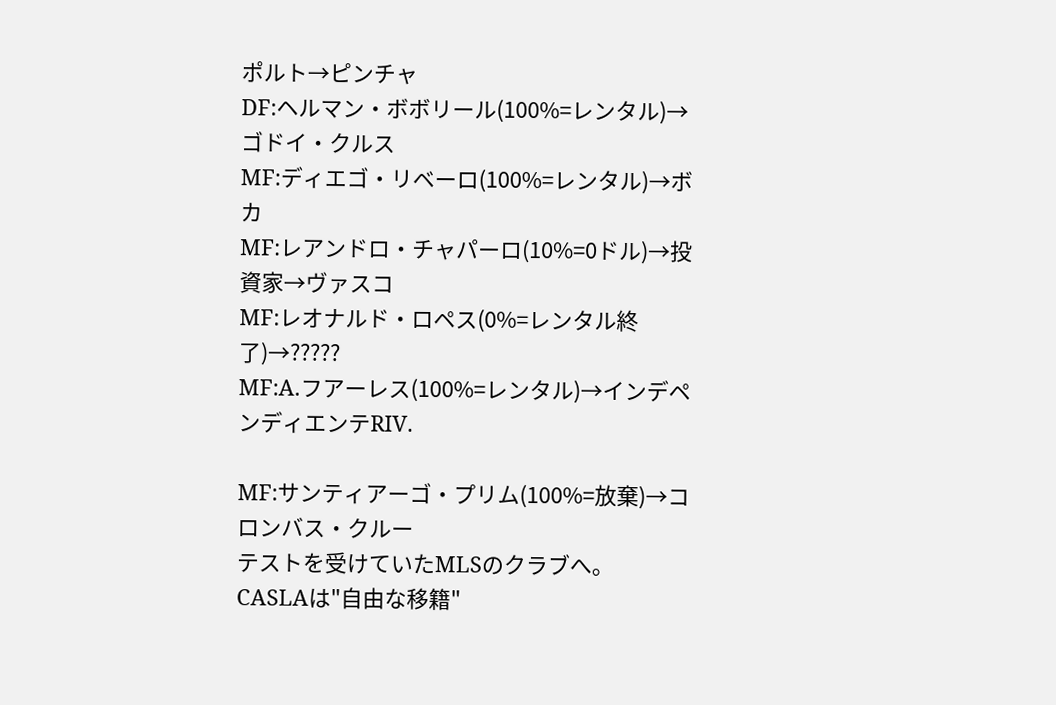ポルト→ピンチャ
DF:ヘルマン・ボボリール(100%=レンタル)→ゴドイ・クルス
MF:ディエゴ・リベーロ(100%=レンタル)→ボカ
MF:レアンドロ・チャパーロ(10%=0ドル)→投資家→ヴァスコ
MF:レオナルド・ロペス(0%=レンタル終了)→?????
MF:A.フアーレス(100%=レンタル)→インデペンディエンテRIV.

MF:サンティアーゴ・プリム(100%=放棄)→コロンバス・クルー
テストを受けていたMLSのクラブへ。
CASLAは"自由な移籍"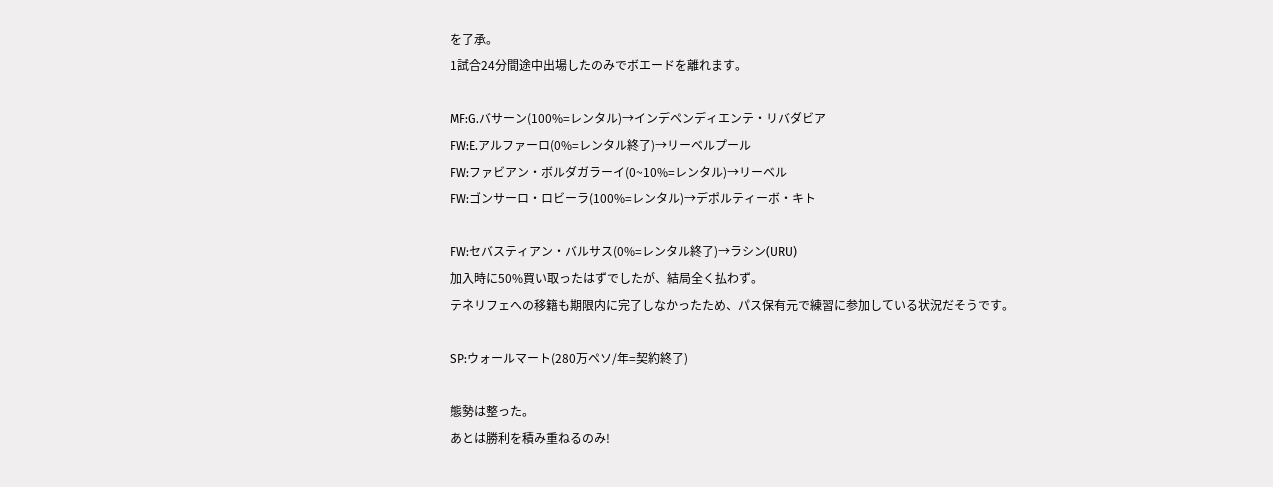を了承。
1試合24分間途中出場したのみでボエードを離れます。

MF:G.バサーン(100%=レンタル)→インデペンディエンテ・リバダビア
FW:E.アルファーロ(0%=レンタル終了)→リーベルプール
FW:ファビアン・ボルダガラーイ(0~10%=レンタル)→リーベル
FW:ゴンサーロ・ロビーラ(100%=レンタル)→デポルティーボ・キト

FW:セバスティアン・バルサス(0%=レンタル終了)→ラシン(URU)
加入時に50%買い取ったはずでしたが、結局全く払わず。
テネリフェへの移籍も期限内に完了しなかったため、パス保有元で練習に参加している状況だそうです。

SP:ウォールマート(280万ペソ/年=契約終了)

態勢は整った。
あとは勝利を積み重ねるのみ!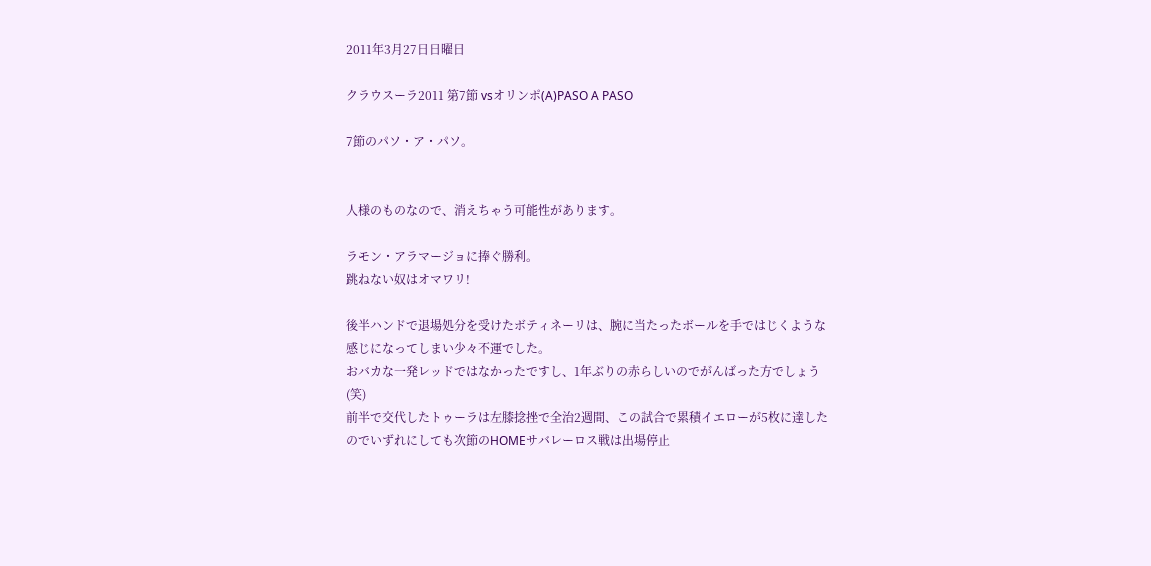2011年3月27日日曜日

クラウスーラ2011 第7節 vsオリンポ(A)PASO A PASO

7節のパソ・ア・パソ。


人様のものなので、消えちゃう可能性があります。

ラモン・アラマージョに捧ぐ勝利。
跳ねない奴はオマワリ!

後半ハンドで退場処分を受けたボティネーリは、腕に当たったボールを手ではじくような感じになってしまい少々不運でした。
おバカな一発レッドではなかったですし、1年ぶりの赤らしいのでがんばった方でしょう(笑)
前半で交代したトゥーラは左膝捻挫で全治2週間、この試合で累積イエローが5枚に達したのでいずれにしても次節のHOMEサバレーロス戦は出場停止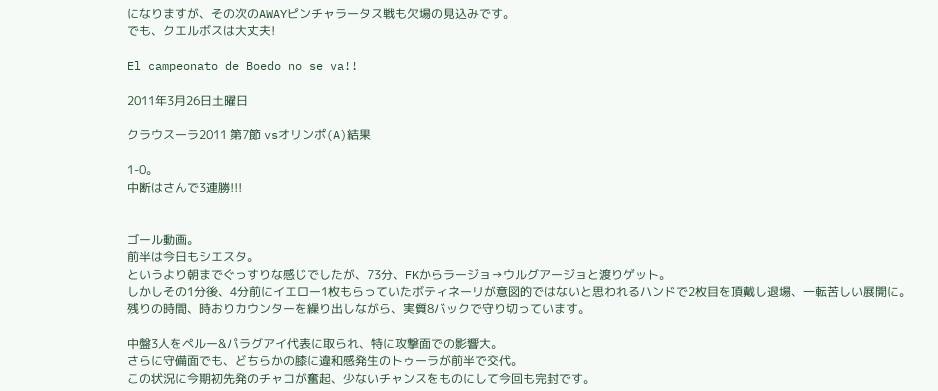になりますが、その次のAWAYピンチャラータス戦も欠場の見込みです。
でも、クエルボスは大丈夫!

El campeonato de Boedo no se va!!

2011年3月26日土曜日

クラウスーラ2011 第7節 vsオリンポ(A)結果

1-0。
中断はさんで3連勝!!!


ゴール動画。
前半は今日もシエスタ。
というより朝までぐっすりな感じでしたが、73分、FKからラージョ→ウルグアージョと渡りゲット。
しかしその1分後、4分前にイエロー1枚もらっていたボティネーリが意図的ではないと思われるハンドで2枚目を頂戴し退場、一転苦しい展開に。
残りの時間、時おりカウンターを繰り出しながら、実質8バックで守り切っています。

中盤3人をペルー&パラグアイ代表に取られ、特に攻撃面での影響大。
さらに守備面でも、どちらかの膝に違和感発生のトゥーラが前半で交代。
この状況に今期初先発のチャコが奮起、少ないチャンスをものにして今回も完封です。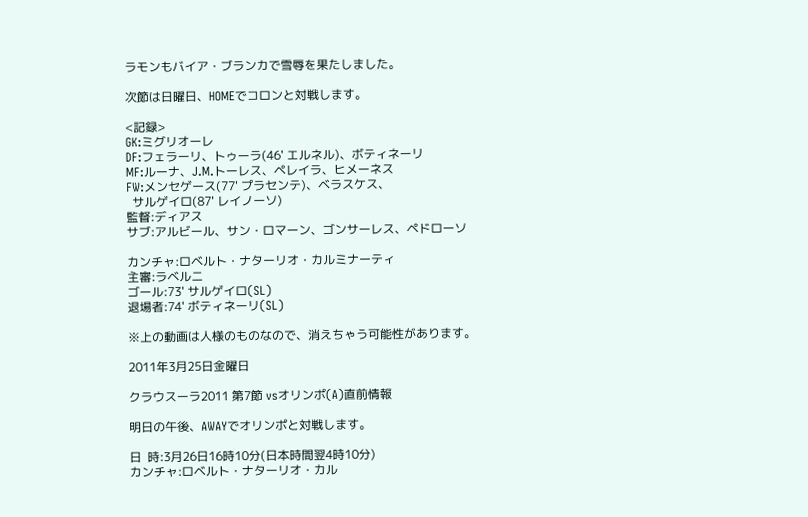ラモンもバイア・ブランカで雪辱を果たしました。

次節は日曜日、HOMEでコロンと対戦します。

<記録>
GK:ミグリオーレ
DF:フェラーリ、トゥーラ(46' エルネル)、ボティネーリ
MF:ルーナ、J.M.トーレス、ペレイラ、ヒメーネス
FW:メンセゲース(77' プラセンテ)、ベラスケス、
  サルゲイロ(87' レイノーソ)
監督:ディアス
サブ:アルビール、サン・ロマーン、ゴンサーレス、ペドローソ

カンチャ:ロベルト・ナターリオ・カルミナーティ
主審:ラベルニ
ゴール:73' サルゲイロ(SL)
退場者:74' ボティネーリ(SL)

※上の動画は人様のものなので、消えちゃう可能性があります。

2011年3月25日金曜日

クラウスーラ2011 第7節 vsオリンポ(A)直前情報

明日の午後、AWAYでオリンポと対戦します。

日  時:3月26日16時10分(日本時間翌4時10分)
カンチャ:ロベルト・ナターリオ・カル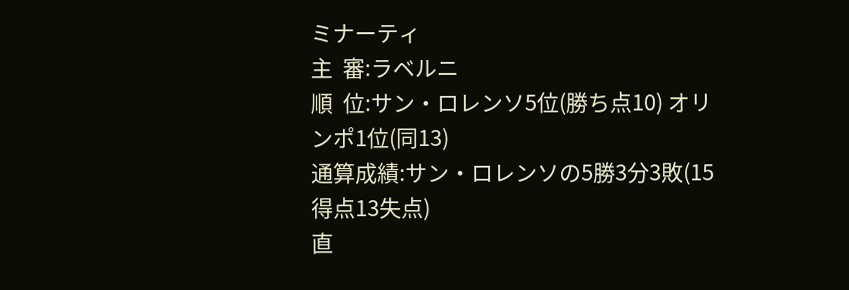ミナーティ
主  審:ラベルニ
順  位:サン・ロレンソ5位(勝ち点10) オリンポ1位(同13)
通算成績:サン・ロレンソの5勝3分3敗(15得点13失点)
直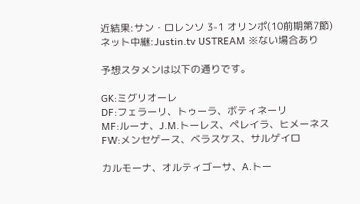近結果:サン・ロレンソ 3-1 オリンポ(10前期第7節)
ネット中継:Justin.tv USTREAM ※ない場合あり

予想スタメンは以下の通りです。

GK:ミグリオーレ
DF:フェラーリ、トゥーラ、ボティネーリ
MF:ルーナ、J.M.トーレス、ペレイラ、ヒメーネス
FW:メンセゲース、ベラスケス、サルゲイロ

カルモーナ、オルティゴーサ、A.トー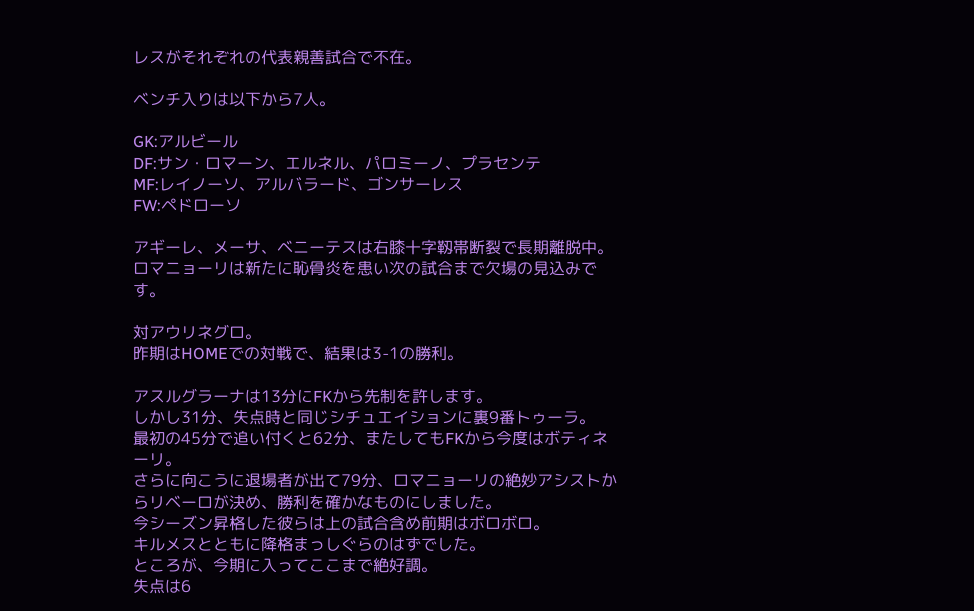レスがそれぞれの代表親善試合で不在。

ベンチ入りは以下から7人。

GK:アルビール
DF:サン・ロマーン、エルネル、パロミーノ、プラセンテ
MF:レイノーソ、アルバラード、ゴンサーレス
FW:ペドローソ

アギーレ、メーサ、ベニーテスは右膝十字靱帯断裂で長期離脱中。
ロマニョーリは新たに恥骨炎を患い次の試合まで欠場の見込みです。

対アウリネグロ。
昨期はHOMEでの対戦で、結果は3-1の勝利。

アスルグラーナは13分にFKから先制を許します。
しかし31分、失点時と同じシチュエイションに裏9番トゥーラ。
最初の45分で追い付くと62分、またしてもFKから今度はボティネーリ。
さらに向こうに退場者が出て79分、ロマニョーリの絶妙アシストからリベーロが決め、勝利を確かなものにしました。
今シーズン昇格した彼らは上の試合含め前期はボロボロ。
キルメスとともに降格まっしぐらのはずでした。
ところが、今期に入ってここまで絶好調。
失点は6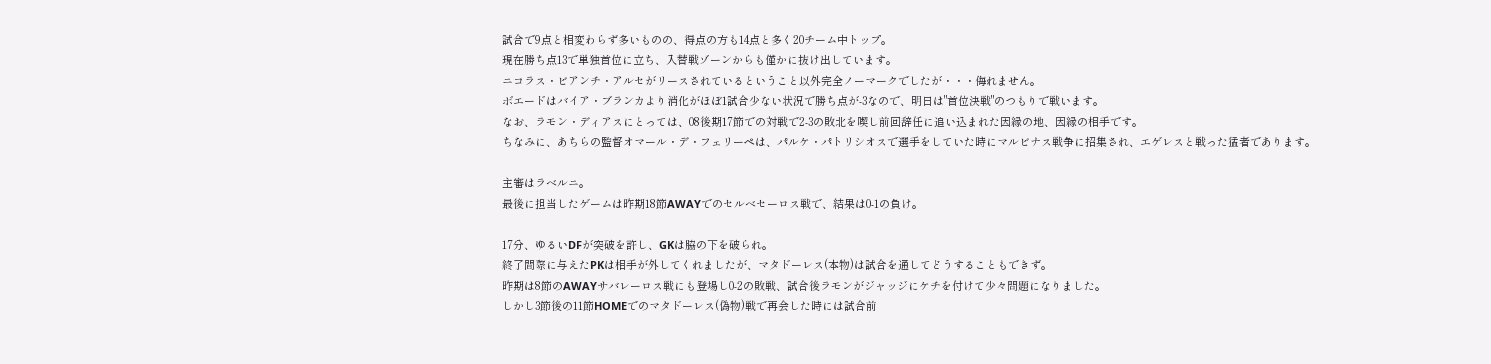試合で9点と相変わらず多いものの、得点の方も14点と多く20チーム中トップ。
現在勝ち点13で単独首位に立ち、入替戦ゾーンからも僅かに抜け出しています。
ニコラス・ビアンチ・アルセがリースされているということ以外完全ノーマークでしたが・・・侮れません。
ボエードはバイア・ブランカより消化がほぼ1試合少ない状況で勝ち点が-3なので、明日は"首位決戦"のつもりで戦います。
なお、ラモン・ディアスにとっては、08後期17節での対戦で2-3の敗北を喫し前回辞任に追い込まれた因縁の地、因縁の相手です。
ちなみに、あちらの監督オマール・デ・フェリーペは、パルケ・パトリシオスで選手をしていた時にマルビナス戦争に招集され、エゲレスと戦った猛者であります。

主審はラベルニ。
最後に担当したゲームは昨期18節AWAYでのセルベセーロス戦で、結果は0-1の負け。

17分、ゆるいDFが突破を許し、GKは脇の下を破られ。
終了間際に与えたPKは相手が外してくれましたが、マタドーレス(本物)は試合を通してどうすることもできず。
昨期は8節のAWAYサバレーロス戦にも登場し0-2の敗戦、試合後ラモンがジャッジにケチを付けて少々問題になりました。
しかし3節後の11節HOMEでのマタドーレス(偽物)戦で再会した時には試合前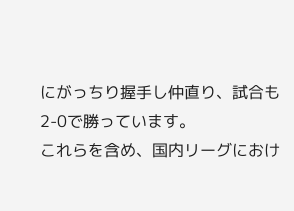にがっちり握手し仲直り、試合も2-0で勝っています。
これらを含め、国内リーグにおけ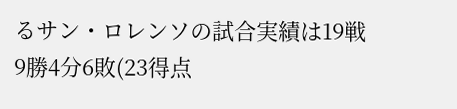るサン・ロレンソの試合実績は19戦9勝4分6敗(23得点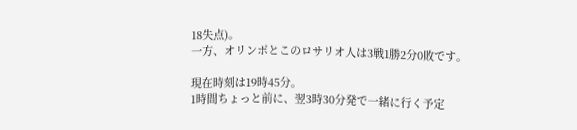18失点)。
一方、オリンポとこのロサリオ人は3戦1勝2分0敗です。

現在時刻は19時45分。
1時間ちょっと前に、翌3時30分発で一緒に行く予定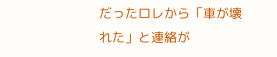だったロレから「車が壊れた」と連絡が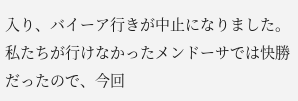入り、バイーア行きが中止になりました。
私たちが行けなかったメンドーサでは快勝だったので、今回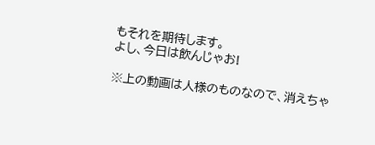もそれを期待します。
よし、今日は飲んじゃお!

※上の動画は人様のものなので、消えちゃ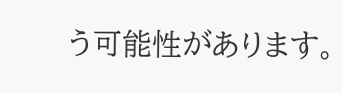う可能性があります。